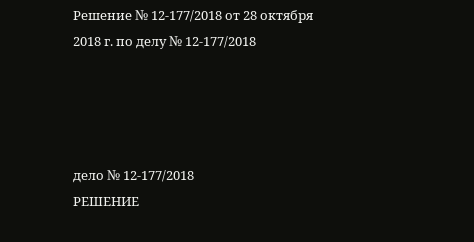Решение № 12-177/2018 от 28 октября 2018 г. по делу № 12-177/2018




дело № 12-177/2018
РЕШЕНИЕ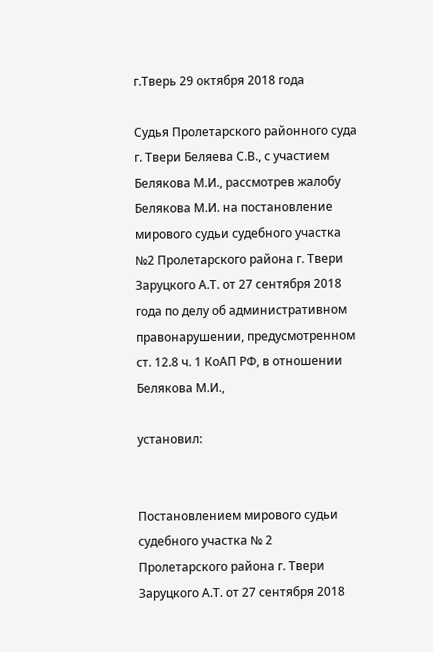г.Тверь 29 октября 2018 года

Судья Пролетарского районного суда г. Твери Беляева С.В., с участием Белякова М.И., рассмотрев жалобу Белякова М.И. на постановление мирового судьи судебного участка №2 Пролетарского района г. Твери Заруцкого А.Т. от 27 сентября 2018 года по делу об административном правонарушении, предусмотренном ст. 12.8 ч. 1 КоАП РФ, в отношении Белякова М.И.,

установил:


Постановлением мирового судьи судебного участка № 2 Пролетарского района г. Твери Заруцкого А.Т. от 27 сентября 2018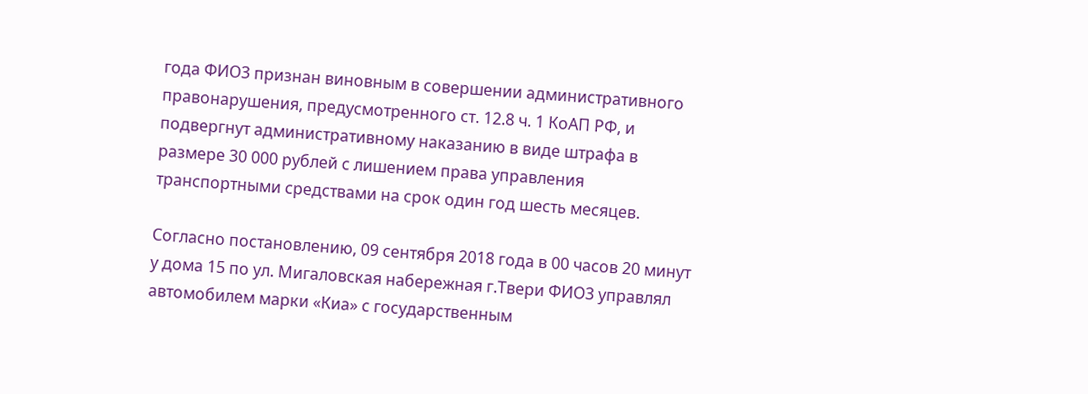года ФИО3 признан виновным в совершении административного правонарушения, предусмотренного ст. 12.8 ч. 1 КоАП РФ, и подвергнут административному наказанию в виде штрафа в размере 30 000 рублей с лишением права управления транспортными средствами на срок один год шесть месяцев.

Согласно постановлению, 09 сентября 2018 года в 00 часов 20 минут у дома 15 по ул. Мигаловская набережная г.Твери ФИО3 управлял автомобилем марки «Киа» с государственным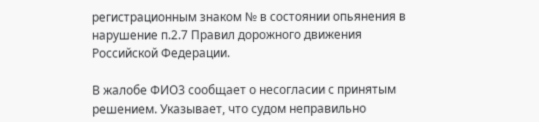регистрационным знаком № в состоянии опьянения в нарушение п.2.7 Правил дорожного движения Российской Федерации.

В жалобе ФИО3 сообщает о несогласии с принятым решением. Указывает, что судом неправильно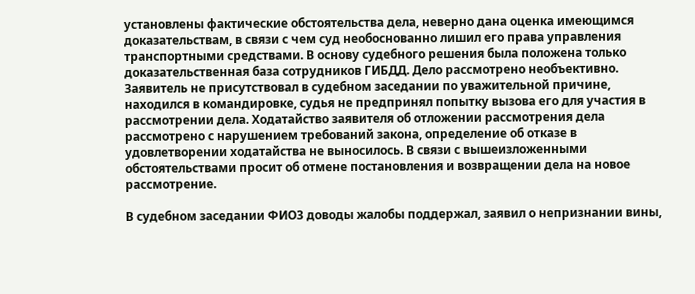установлены фактические обстоятельства дела, неверно дана оценка имеющимся доказательствам, в связи с чем суд необоснованно лишил его права управления транспортными средствами. В основу судебного решения была положена только доказательственная база сотрудников ГИБДД. Дело рассмотрено необъективно. Заявитель не присутствовал в судебном заседании по уважительной причине, находился в командировке, судья не предпринял попытку вызова его для участия в рассмотрении дела. Ходатайство заявителя об отложении рассмотрения дела рассмотрено с нарушением требований закона, определение об отказе в удовлетворении ходатайства не выносилось. В связи с вышеизложенными обстоятельствами просит об отмене постановления и возвращении дела на новое рассмотрение.

В судебном заседании ФИО3 доводы жалобы поддержал, заявил о непризнании вины,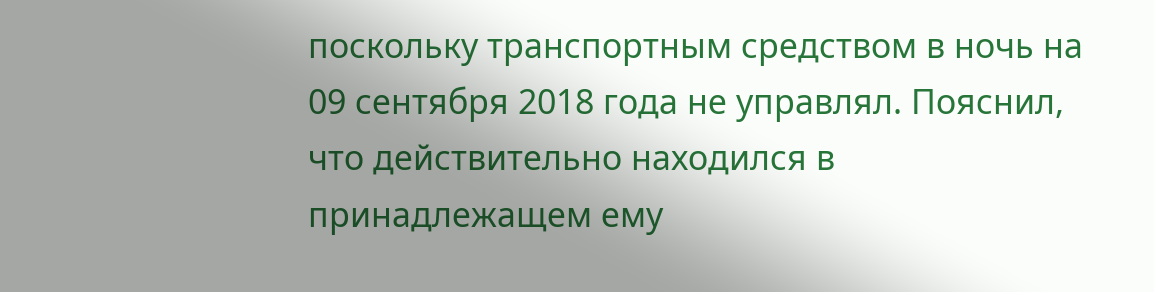поскольку транспортным средством в ночь на 09 сентября 2018 года не управлял. Пояснил, что действительно находился в принадлежащем ему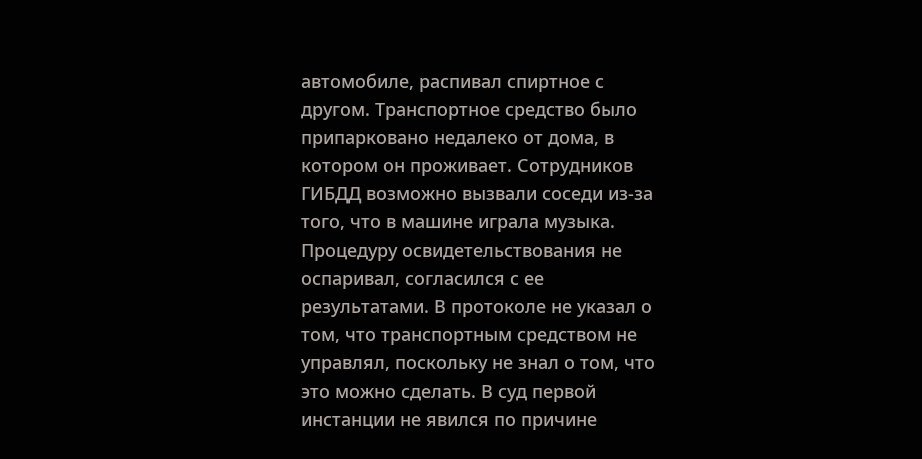автомобиле, распивал спиртное с другом. Транспортное средство было припарковано недалеко от дома, в котором он проживает. Сотрудников ГИБДД возможно вызвали соседи из-за того, что в машине играла музыка. Процедуру освидетельствования не оспаривал, согласился с ее результатами. В протоколе не указал о том, что транспортным средством не управлял, поскольку не знал о том, что это можно сделать. В суд первой инстанции не явился по причине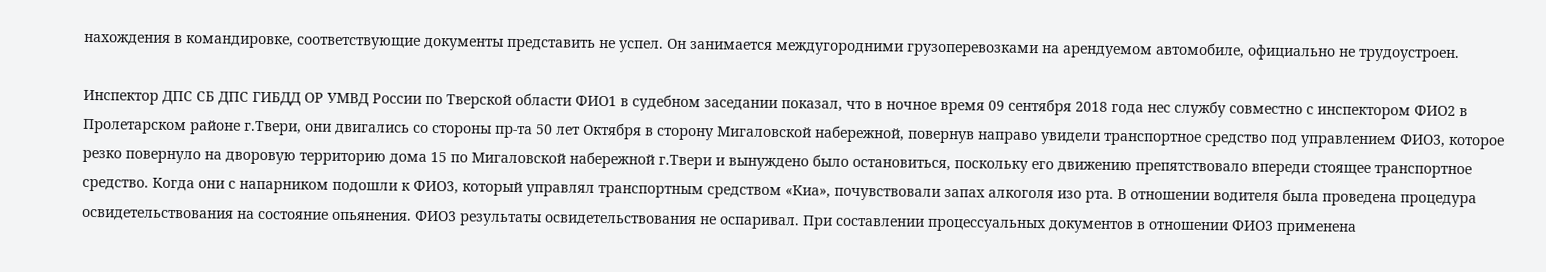нахождения в командировке, соответствующие документы представить не успел. Он занимается междугородними грузоперевозками на арендуемом автомобиле, официально не трудоустроен.

Инспектор ДПС СБ ДПС ГИБДД ОР УМВД России по Тверской области ФИО1 в судебном заседании показал, что в ночное время 09 сентября 2018 года нес службу совместно с инспектором ФИО2 в Пролетарском районе г.Твери, они двигались со стороны пр-та 50 лет Октября в сторону Мигаловской набережной, повернув направо увидели транспортное средство под управлением ФИО3, которое резко повернуло на дворовую территорию дома 15 по Мигаловской набережной г.Твери и вынуждено было остановиться, поскольку его движению препятствовало впереди стоящее транспортное средство. Когда они с напарником подошли к ФИО3, который управлял транспортным средством «Киа», почувствовали запах алкоголя изо рта. В отношении водителя была проведена процедура освидетельствования на состояние опьянения. ФИО3 результаты освидетельствования не оспаривал. При составлении процессуальных документов в отношении ФИО3 применена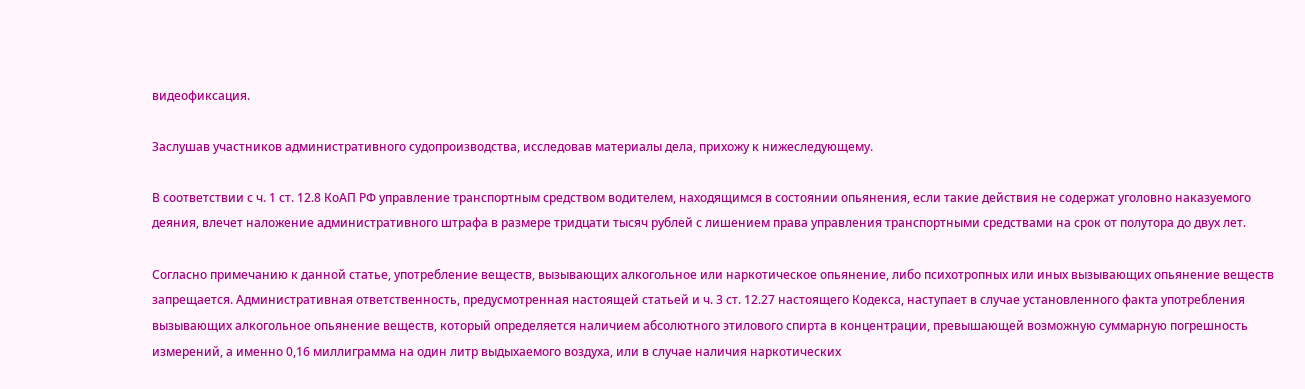видеофиксация.

Заслушав участников административного судопроизводства, исследовав материалы дела, прихожу к нижеследующему.

В соответствии с ч. 1 ст. 12.8 КоАП РФ управление транспортным средством водителем, находящимся в состоянии опьянения, если такие действия не содержат уголовно наказуемого деяния, влечет наложение административного штрафа в размере тридцати тысяч рублей с лишением права управления транспортными средствами на срок от полутора до двух лет.

Согласно примечанию к данной статье, употребление веществ, вызывающих алкогольное или наркотическое опьянение, либо психотропных или иных вызывающих опьянение веществ запрещается. Административная ответственность, предусмотренная настоящей статьей и ч. 3 ст. 12.27 настоящего Кодекса, наступает в случае установленного факта употребления вызывающих алкогольное опьянение веществ, который определяется наличием абсолютного этилового спирта в концентрации, превышающей возможную суммарную погрешность измерений, а именно 0,16 миллиграмма на один литр выдыхаемого воздуха, или в случае наличия наркотических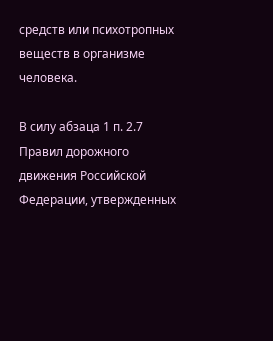средств или психотропных веществ в организме человека.

В силу абзаца 1 п. 2.7 Правил дорожного движения Российской Федерации, утвержденных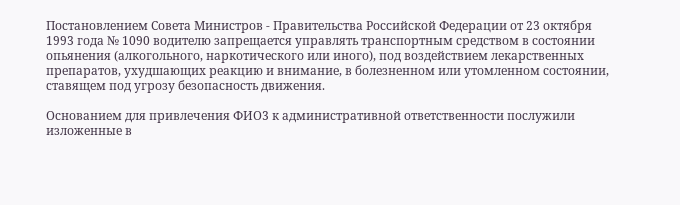Постановлением Совета Министров - Правительства Российской Федерации от 23 октября 1993 года № 1090 водителю запрещается управлять транспортным средством в состоянии опьянения (алкогольного, наркотического или иного), под воздействием лекарственных препаратов, ухудшающих реакцию и внимание, в болезненном или утомленном состоянии, ставящем под угрозу безопасность движения.

Основанием для привлечения ФИО3 к административной ответственности послужили изложенные в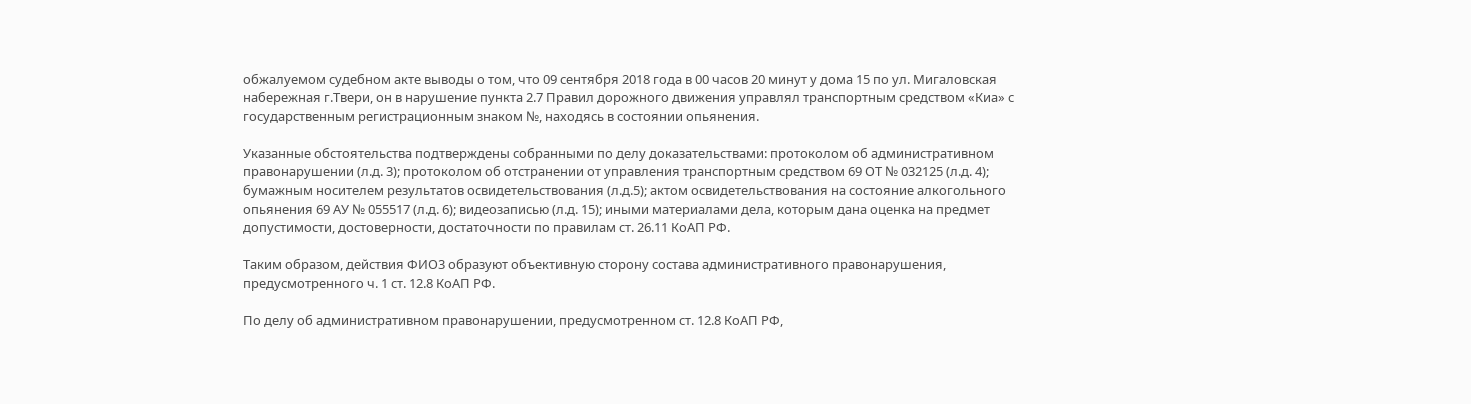обжалуемом судебном акте выводы о том, что 09 сентября 2018 года в 00 часов 20 минут у дома 15 по ул. Мигаловская набережная г.Твери, он в нарушение пункта 2.7 Правил дорожного движения управлял транспортным средством «Киа» с государственным регистрационным знаком №, находясь в состоянии опьянения.

Указанные обстоятельства подтверждены собранными по делу доказательствами: протоколом об административном правонарушении (л.д. 3); протоколом об отстранении от управления транспортным средством 69 ОТ № 032125 (л.д. 4); бумажным носителем результатов освидетельствования (л.д.5); актом освидетельствования на состояние алкогольного опьянения 69 АУ № 055517 (л.д. 6); видеозаписью (л.д. 15); иными материалами дела, которым дана оценка на предмет допустимости, достоверности, достаточности по правилам ст. 26.11 КоАП РФ.

Таким образом, действия ФИО3 образуют объективную сторону состава административного правонарушения, предусмотренного ч. 1 ст. 12.8 КоАП РФ.

По делу об административном правонарушении, предусмотренном ст. 12.8 КоАП РФ,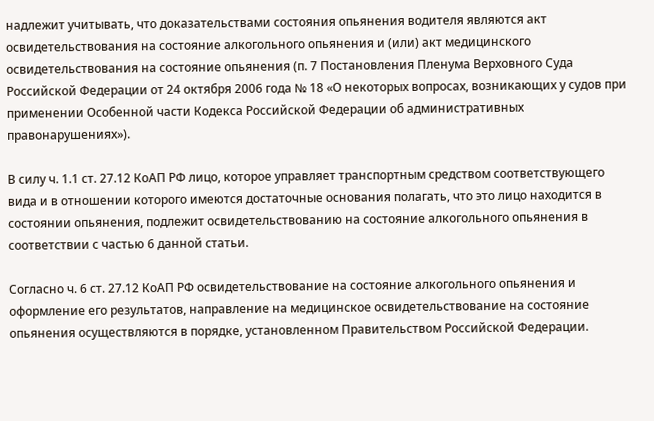надлежит учитывать, что доказательствами состояния опьянения водителя являются акт освидетельствования на состояние алкогольного опьянения и (или) акт медицинского освидетельствования на состояние опьянения (п. 7 Постановления Пленума Верховного Суда Российской Федерации от 24 октября 2006 года № 18 «О некоторых вопросах, возникающих у судов при применении Особенной части Кодекса Российской Федерации об административных правонарушениях»).

В силу ч. 1.1 ст. 27.12 КоАП РФ лицо, которое управляет транспортным средством соответствующего вида и в отношении которого имеются достаточные основания полагать, что это лицо находится в состоянии опьянения, подлежит освидетельствованию на состояние алкогольного опьянения в соответствии с частью 6 данной статьи.

Согласно ч. 6 ст. 27.12 КоАП РФ освидетельствование на состояние алкогольного опьянения и оформление его результатов, направление на медицинское освидетельствование на состояние опьянения осуществляются в порядке, установленном Правительством Российской Федерации.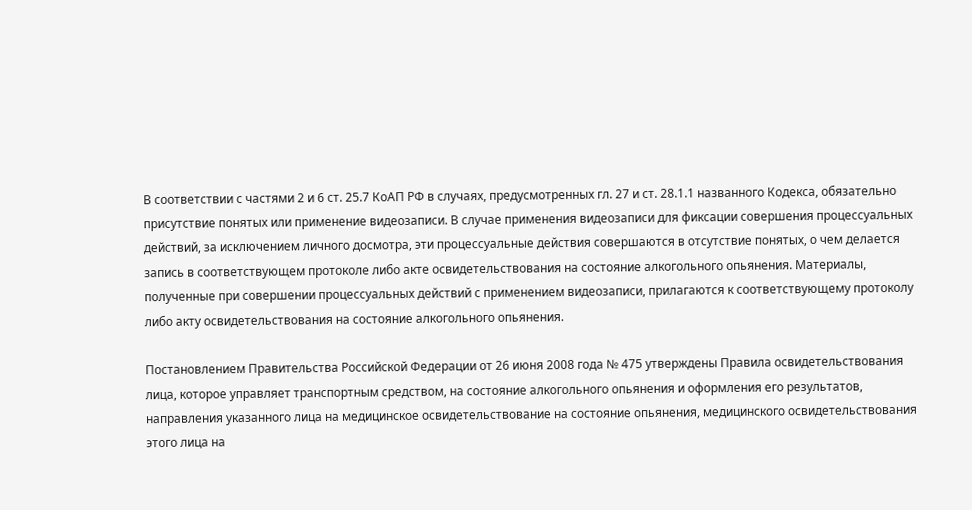В соответствии с частями 2 и 6 ст. 25.7 КоАП РФ в случаях, предусмотренных гл. 27 и ст. 28.1.1 названного Кодекса, обязательно присутствие понятых или применение видеозаписи. В случае применения видеозаписи для фиксации совершения процессуальных действий, за исключением личного досмотра, эти процессуальные действия совершаются в отсутствие понятых, о чем делается запись в соответствующем протоколе либо акте освидетельствования на состояние алкогольного опьянения. Материалы, полученные при совершении процессуальных действий с применением видеозаписи, прилагаются к соответствующему протоколу либо акту освидетельствования на состояние алкогольного опьянения.

Постановлением Правительства Российской Федерации от 26 июня 2008 года № 475 утверждены Правила освидетельствования лица, которое управляет транспортным средством, на состояние алкогольного опьянения и оформления его результатов, направления указанного лица на медицинское освидетельствование на состояние опьянения, медицинского освидетельствования этого лица на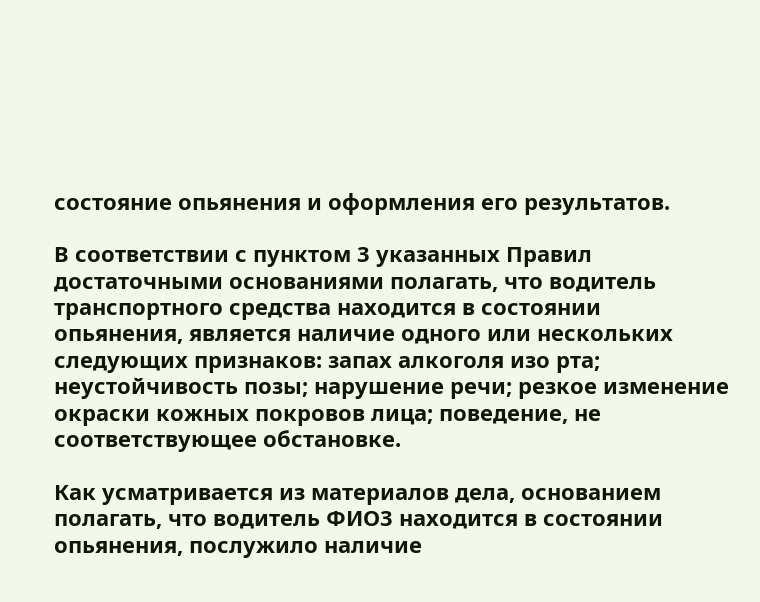состояние опьянения и оформления его результатов.

В соответствии с пунктом 3 указанных Правил достаточными основаниями полагать, что водитель транспортного средства находится в состоянии опьянения, является наличие одного или нескольких следующих признаков: запах алкоголя изо рта; неустойчивость позы; нарушение речи; резкое изменение окраски кожных покровов лица; поведение, не соответствующее обстановке.

Как усматривается из материалов дела, основанием полагать, что водитель ФИО3 находится в состоянии опьянения, послужило наличие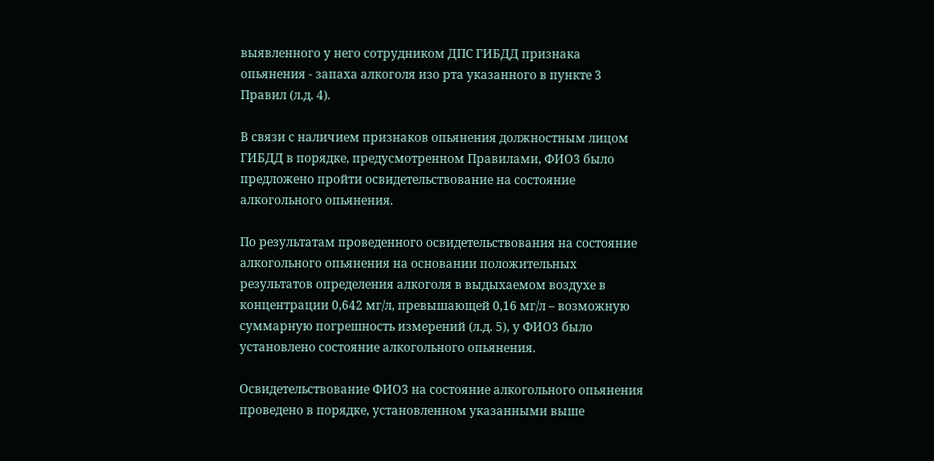выявленного у него сотрудником ДПС ГИБДД признака опьянения - запаха алкоголя изо рта указанного в пункте 3 Правил (л.д. 4).

В связи с наличием признаков опьянения должностным лицом ГИБДД в порядке, предусмотренном Правилами, ФИО3 было предложено пройти освидетельствование на состояние алкогольного опьянения.

По результатам проведенного освидетельствования на состояние алкогольного опьянения на основании положительных результатов определения алкоголя в выдыхаемом воздухе в концентрации 0,642 мг/л, превышающей 0,16 мг/л – возможную суммарную погрешность измерений (л.д. 5), у ФИО3 было установлено состояние алкогольного опьянения.

Освидетельствование ФИО3 на состояние алкогольного опьянения проведено в порядке, установленном указанными выше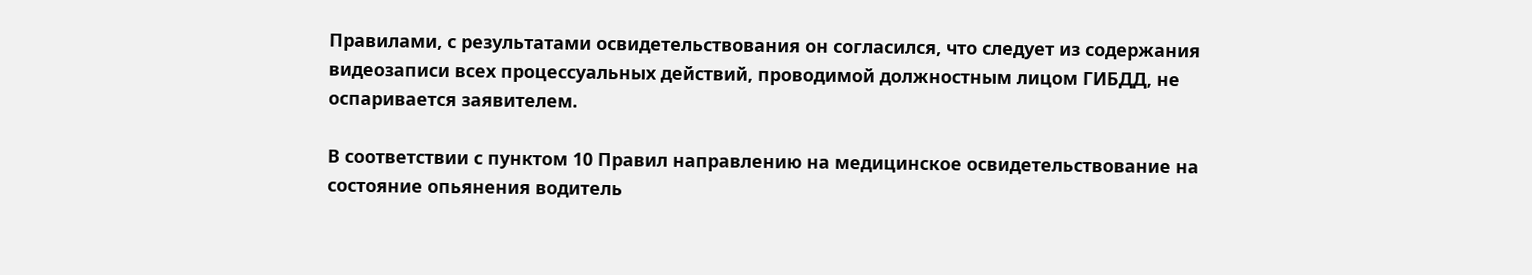Правилами, с результатами освидетельствования он согласился, что следует из содержания видеозаписи всех процессуальных действий, проводимой должностным лицом ГИБДД, не оспаривается заявителем.

В соответствии с пунктом 10 Правил направлению на медицинское освидетельствование на состояние опьянения водитель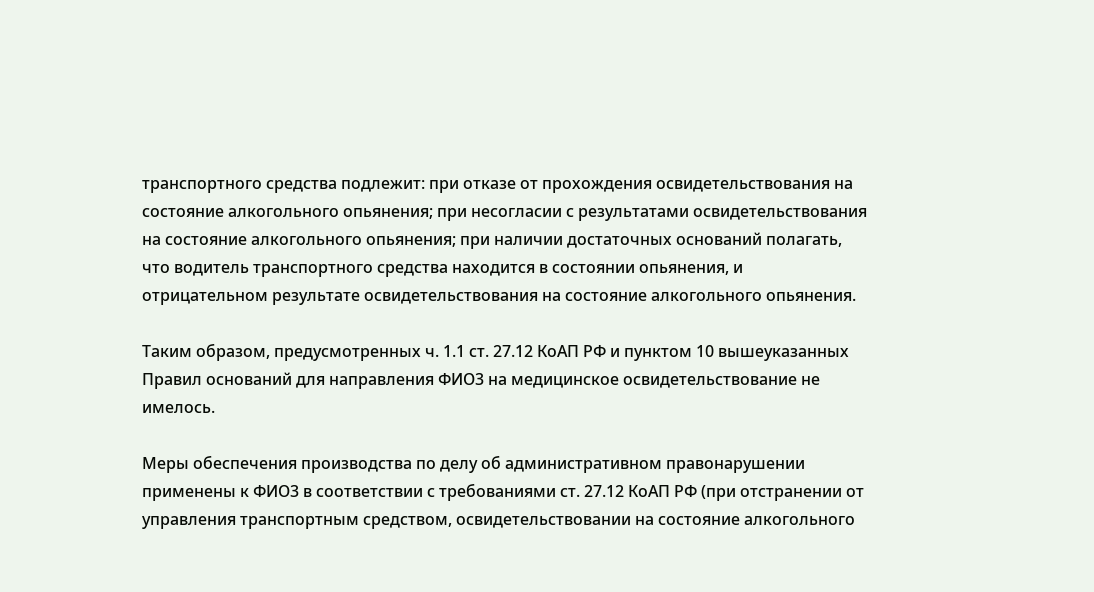транспортного средства подлежит: при отказе от прохождения освидетельствования на состояние алкогольного опьянения; при несогласии с результатами освидетельствования на состояние алкогольного опьянения; при наличии достаточных оснований полагать, что водитель транспортного средства находится в состоянии опьянения, и отрицательном результате освидетельствования на состояние алкогольного опьянения.

Таким образом, предусмотренных ч. 1.1 ст. 27.12 КоАП РФ и пунктом 10 вышеуказанных Правил оснований для направления ФИО3 на медицинское освидетельствование не имелось.

Меры обеспечения производства по делу об административном правонарушении применены к ФИО3 в соответствии с требованиями ст. 27.12 КоАП РФ (при отстранении от управления транспортным средством, освидетельствовании на состояние алкогольного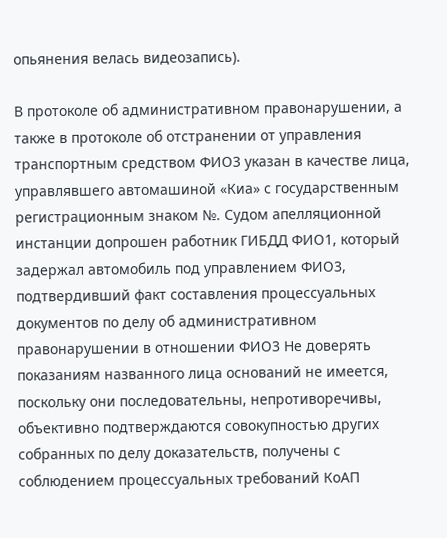опьянения велась видеозапись).

В протоколе об административном правонарушении, а также в протоколе об отстранении от управления транспортным средством ФИО3 указан в качестве лица, управлявшего автомашиной «Киа» с государственным регистрационным знаком №. Судом апелляционной инстанции допрошен работник ГИБДД ФИО1, который задержал автомобиль под управлением ФИО3, подтвердивший факт составления процессуальных документов по делу об административном правонарушении в отношении ФИО3 Не доверять показаниям названного лица оснований не имеется, поскольку они последовательны, непротиворечивы, объективно подтверждаются совокупностью других собранных по делу доказательств, получены с соблюдением процессуальных требований КоАП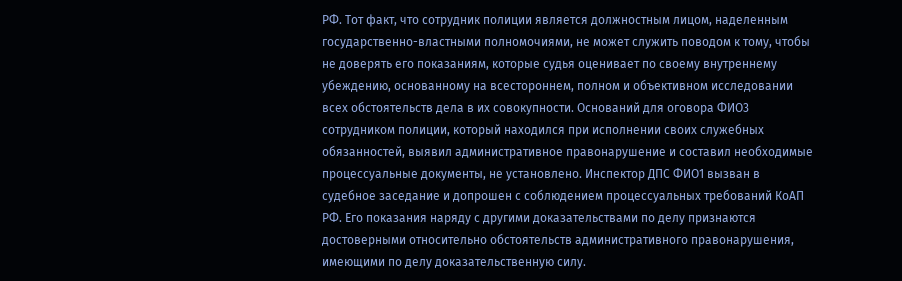РФ. Тот факт, что сотрудник полиции является должностным лицом, наделенным государственно-властными полномочиями, не может служить поводом к тому, чтобы не доверять его показаниям, которые судья оценивает по своему внутреннему убеждению, основанному на всестороннем, полном и объективном исследовании всех обстоятельств дела в их совокупности. Оснований для оговора ФИО3 сотрудником полиции, который находился при исполнении своих служебных обязанностей, выявил административное правонарушение и составил необходимые процессуальные документы, не установлено. Инспектор ДПС ФИО1 вызван в судебное заседание и допрошен с соблюдением процессуальных требований КоАП РФ. Его показания наряду с другими доказательствами по делу признаются достоверными относительно обстоятельств административного правонарушения, имеющими по делу доказательственную силу.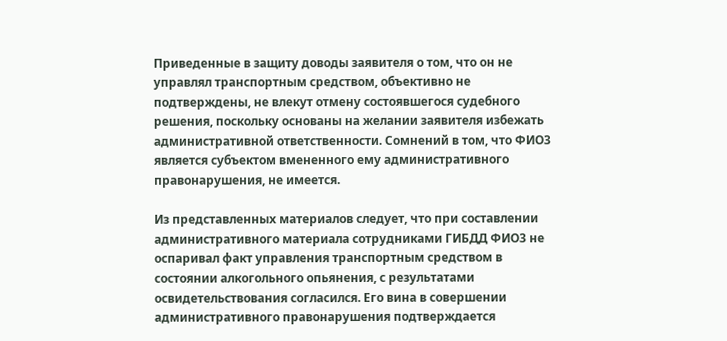Приведенные в защиту доводы заявителя о том, что он не управлял транспортным средством, объективно не подтверждены, не влекут отмену состоявшегося судебного решения, поскольку основаны на желании заявителя избежать административной ответственности. Сомнений в том, что ФИО3 является субъектом вмененного ему административного правонарушения, не имеется.

Из представленных материалов следует, что при составлении административного материала сотрудниками ГИБДД ФИО3 не оспаривал факт управления транспортным средством в состоянии алкогольного опьянения, с результатами освидетельствования согласился. Его вина в совершении административного правонарушения подтверждается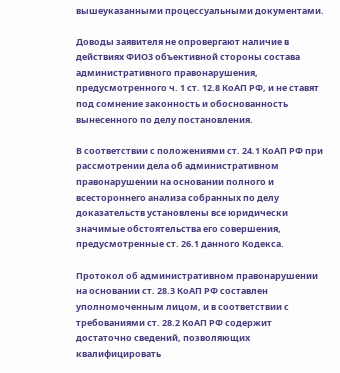вышеуказанными процессуальными документами.

Доводы заявителя не опровергают наличие в действиях ФИО3 объективной стороны состава административного правонарушения, предусмотренного ч. 1 ст. 12.8 КоАП РФ, и не ставят под сомнение законность и обоснованность вынесенного по делу постановления.

В соответствии с положениями ст. 24.1 КоАП РФ при рассмотрении дела об административном правонарушении на основании полного и всестороннего анализа собранных по делу доказательств установлены все юридически значимые обстоятельства его совершения, предусмотренные ст. 26.1 данного Кодекса.

Протокол об административном правонарушении на основании ст. 28.3 КоАП РФ составлен уполномоченным лицом, и в соответствии с требованиями ст. 28.2 КоАП РФ содержит достаточно сведений, позволяющих квалифицировать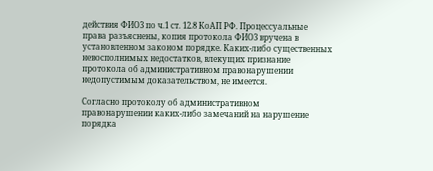действия ФИО3 по ч.1 ст. 12.8 КоАП РФ. Процессуальные права разъяснены, копия протокола ФИО3 вручена в установленном законом порядке. Каких-либо существенных невосполнимых недостатков, влекущих признание протокола об административном правонарушении недопустимым доказательством, не имеется.

Согласно протоколу об административном правонарушении каких-либо замечаний на нарушение порядка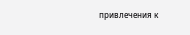привлечения к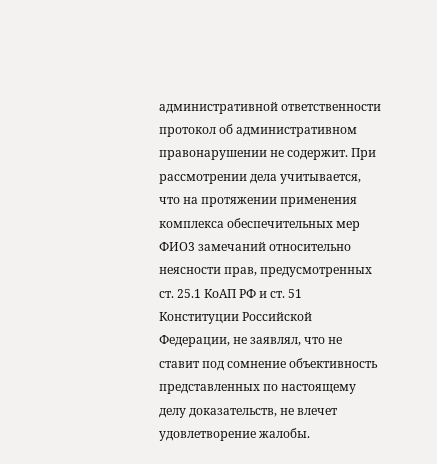административной ответственности протокол об административном правонарушении не содержит. При рассмотрении дела учитывается, что на протяжении применения комплекса обеспечительных мер ФИО3 замечаний относительно неясности прав, предусмотренных ст. 25.1 КоАП РФ и ст. 51 Конституции Российской Федерации, не заявлял, что не ставит под сомнение объективность представленных по настоящему делу доказательств, не влечет удовлетворение жалобы.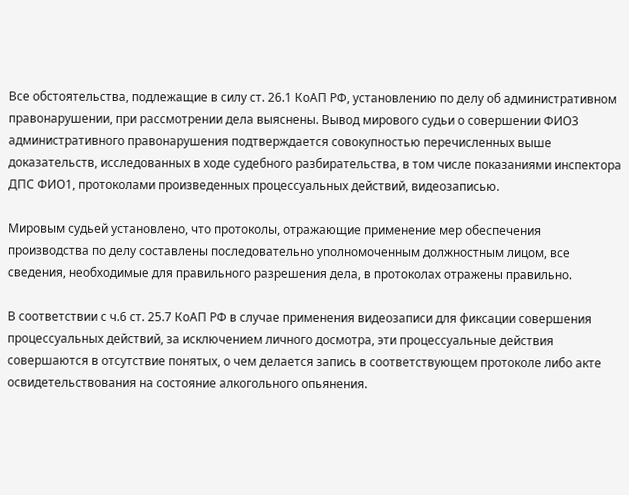Все обстоятельства, подлежащие в силу ст. 26.1 КоАП РФ, установлению по делу об административном правонарушении, при рассмотрении дела выяснены. Вывод мирового судьи о совершении ФИО3 административного правонарушения подтверждается совокупностью перечисленных выше доказательств, исследованных в ходе судебного разбирательства, в том числе показаниями инспектора ДПС ФИО1, протоколами произведенных процессуальных действий, видеозаписью.

Мировым судьей установлено, что протоколы, отражающие применение мер обеспечения производства по делу составлены последовательно уполномоченным должностным лицом, все сведения, необходимые для правильного разрешения дела, в протоколах отражены правильно.

В соответствии с ч.6 ст. 25.7 КоАП РФ в случае применения видеозаписи для фиксации совершения процессуальных действий, за исключением личного досмотра, эти процессуальные действия совершаются в отсутствие понятых, о чем делается запись в соответствующем протоколе либо акте освидетельствования на состояние алкогольного опьянения.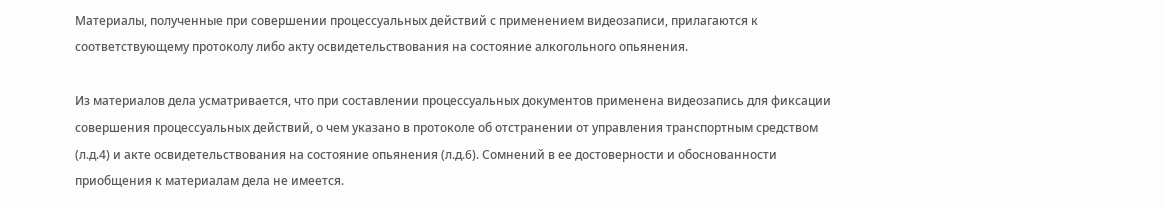Материалы, полученные при совершении процессуальных действий с применением видеозаписи, прилагаются к соответствующему протоколу либо акту освидетельствования на состояние алкогольного опьянения.

Из материалов дела усматривается, что при составлении процессуальных документов применена видеозапись для фиксации совершения процессуальных действий, о чем указано в протоколе об отстранении от управления транспортным средством (л.д.4) и акте освидетельствования на состояние опьянения (л.д.6). Сомнений в ее достоверности и обоснованности приобщения к материалам дела не имеется.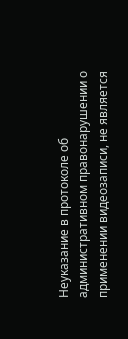Неуказание в протоколе об административном правонарушении о применении видеозаписи, не является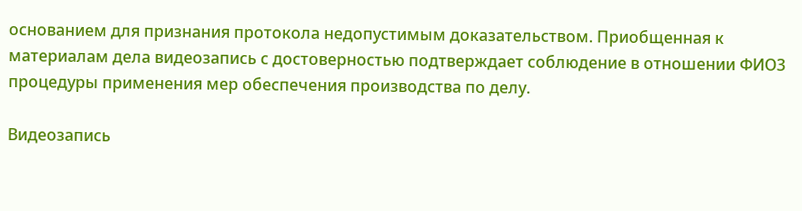основанием для признания протокола недопустимым доказательством. Приобщенная к материалам дела видеозапись с достоверностью подтверждает соблюдение в отношении ФИО3 процедуры применения мер обеспечения производства по делу.

Видеозапись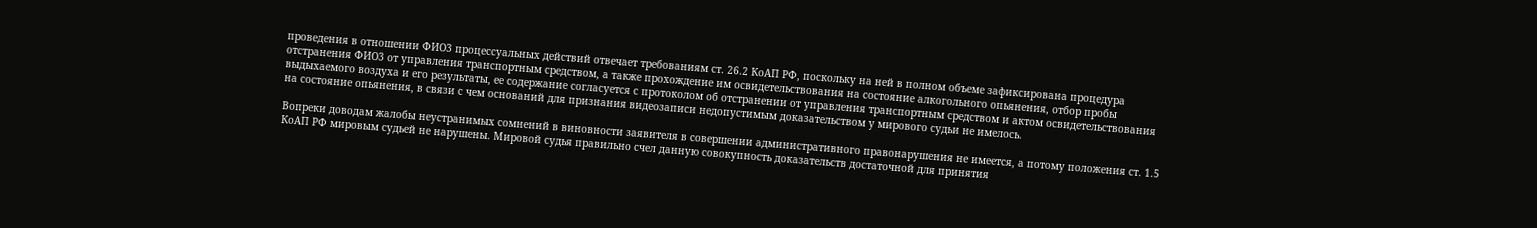проведения в отношении ФИО3 процессуальных действий отвечает требованиям ст. 26.2 КоАП РФ, поскольку на ней в полном объеме зафиксирована процедура отстранения ФИО3 от управления транспортным средством, а также прохождение им освидетельствования на состояние алкогольного опьянения, отбор пробы выдыхаемого воздуха и его результаты, ее содержание согласуется с протоколом об отстранении от управления транспортным средством и актом освидетельствования на состояние опьянения, в связи с чем оснований для признания видеозаписи недопустимым доказательством у мирового судьи не имелось.

Вопреки доводам жалобы неустранимых сомнений в виновности заявителя в совершении административного правонарушения не имеется, а потому положения ст. 1.5 КоАП РФ мировым судьей не нарушены. Мировой судья правильно счел данную совокупность доказательств достаточной для принятия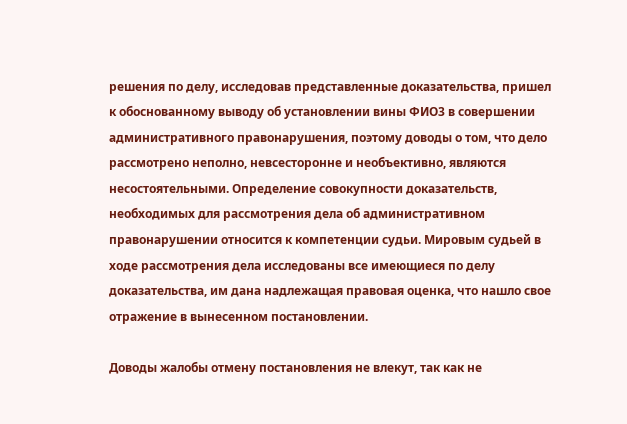решения по делу, исследовав представленные доказательства, пришел к обоснованному выводу об установлении вины ФИО3 в совершении административного правонарушения, поэтому доводы о том, что дело рассмотрено неполно, невсесторонне и необъективно, являются несостоятельными. Определение совокупности доказательств, необходимых для рассмотрения дела об административном правонарушении относится к компетенции судьи. Мировым судьей в ходе рассмотрения дела исследованы все имеющиеся по делу доказательства, им дана надлежащая правовая оценка, что нашло свое отражение в вынесенном постановлении.

Доводы жалобы отмену постановления не влекут, так как не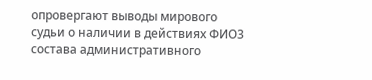опровергают выводы мирового судьи о наличии в действиях ФИО3 состава административного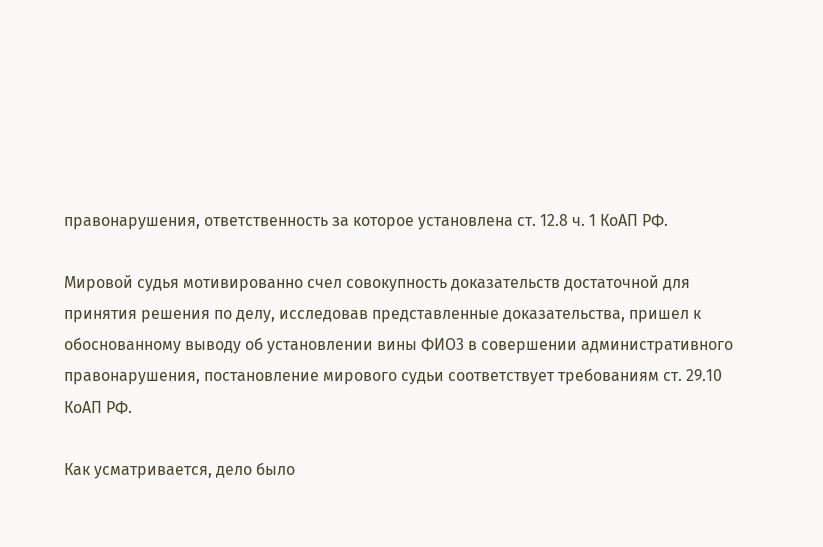правонарушения, ответственность за которое установлена ст. 12.8 ч. 1 КоАП РФ.

Мировой судья мотивированно счел совокупность доказательств достаточной для принятия решения по делу, исследовав представленные доказательства, пришел к обоснованному выводу об установлении вины ФИО3 в совершении административного правонарушения, постановление мирового судьи соответствует требованиям ст. 29.10 КоАП РФ.

Как усматривается, дело было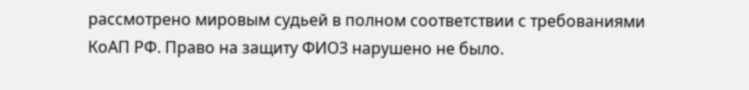рассмотрено мировым судьей в полном соответствии с требованиями КоАП РФ. Право на защиту ФИО3 нарушено не было.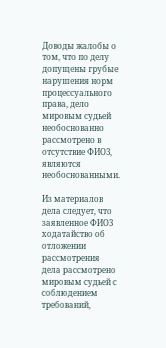Доводы жалобы о том, что по делу допущены грубые нарушения норм процессуального права, дело мировым судьей необоснованно рассмотрено в отсутствие ФИО3, являются необоснованными.

Из материалов дела следует, что заявленное ФИО3 ходатайство об отложении рассмотрения дела рассмотрено мировым судьей с соблюдением требований,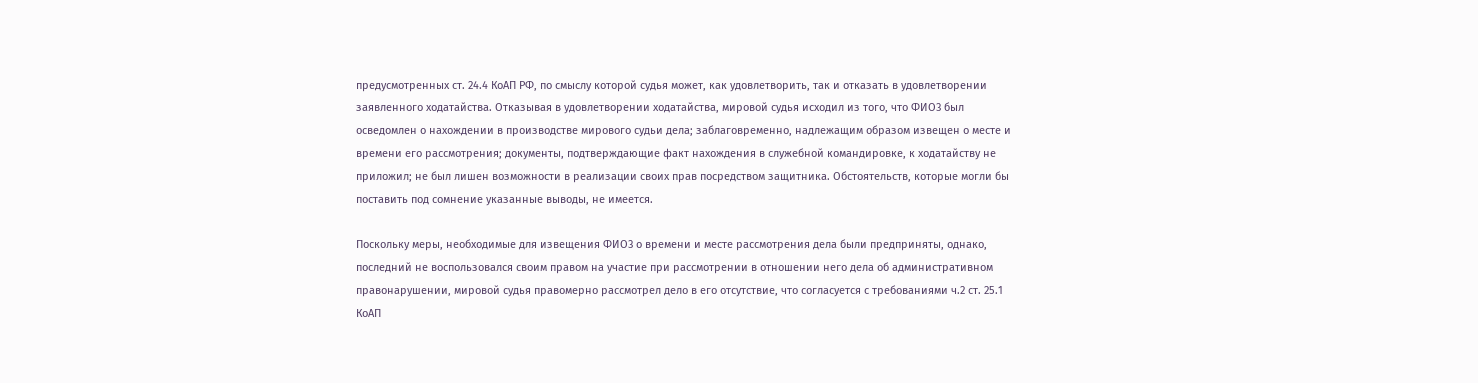предусмотренных ст. 24.4 КоАП РФ, по смыслу которой судья может, как удовлетворить, так и отказать в удовлетворении заявленного ходатайства. Отказывая в удовлетворении ходатайства, мировой судья исходил из того, что ФИО3 был осведомлен о нахождении в производстве мирового судьи дела; заблаговременно, надлежащим образом извещен о месте и времени его рассмотрения; документы, подтверждающие факт нахождения в служебной командировке, к ходатайству не приложил; не был лишен возможности в реализации своих прав посредством защитника. Обстоятельств, которые могли бы поставить под сомнение указанные выводы, не имеется.

Поскольку меры, необходимые для извещения ФИО3 о времени и месте рассмотрения дела были предприняты, однако, последний не воспользовался своим правом на участие при рассмотрении в отношении него дела об административном правонарушении, мировой судья правомерно рассмотрел дело в его отсутствие, что согласуется с требованиями ч.2 ст. 25.1 КоАП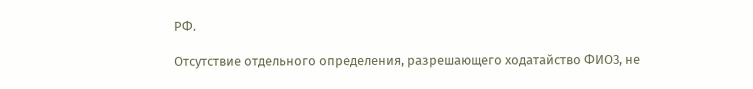РФ.

Отсутствие отдельного определения, разрешающего ходатайство ФИО3, не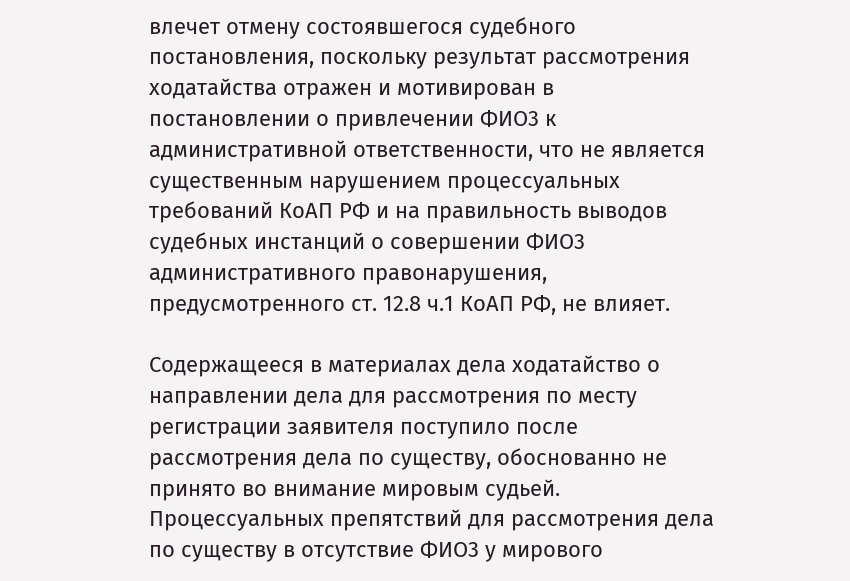влечет отмену состоявшегося судебного постановления, поскольку результат рассмотрения ходатайства отражен и мотивирован в постановлении о привлечении ФИО3 к административной ответственности, что не является существенным нарушением процессуальных требований КоАП РФ и на правильность выводов судебных инстанций о совершении ФИО3 административного правонарушения, предусмотренного ст. 12.8 ч.1 КоАП РФ, не влияет.

Содержащееся в материалах дела ходатайство о направлении дела для рассмотрения по месту регистрации заявителя поступило после рассмотрения дела по существу, обоснованно не принято во внимание мировым судьей. Процессуальных препятствий для рассмотрения дела по существу в отсутствие ФИО3 у мирового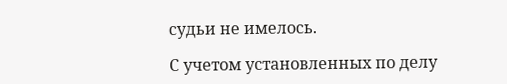судьи не имелось.

С учетом установленных по делу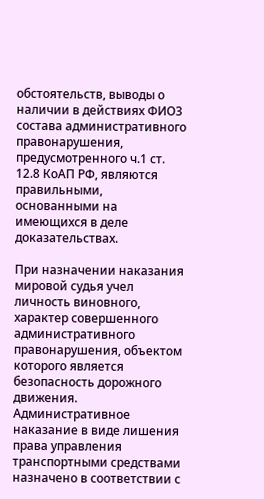обстоятельств, выводы о наличии в действиях ФИО3 состава административного правонарушения, предусмотренного ч.1 ст. 12.8 КоАП РФ, являются правильными, основанными на имеющихся в деле доказательствах.

При назначении наказания мировой судья учел личность виновного, характер совершенного административного правонарушения, объектом которого является безопасность дорожного движения. Административное наказание в виде лишения права управления транспортными средствами назначено в соответствии с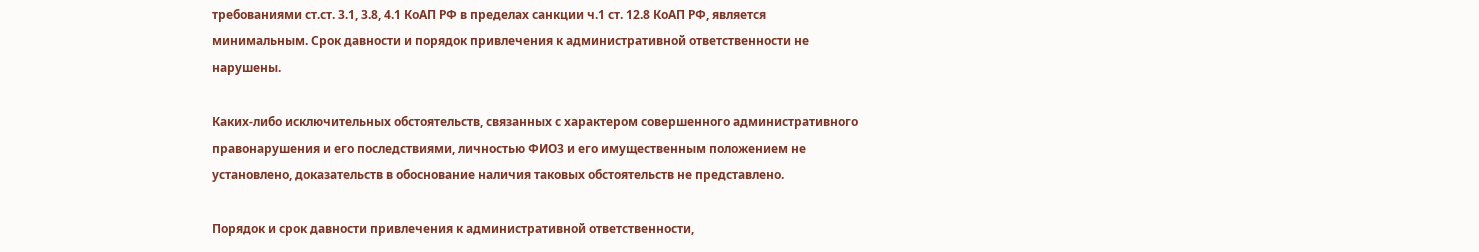требованиями ст.ст. 3.1, 3.8, 4.1 КоАП РФ в пределах санкции ч.1 ст. 12.8 КоАП РФ, является минимальным. Срок давности и порядок привлечения к административной ответственности не нарушены.

Каких-либо исключительных обстоятельств, связанных с характером совершенного административного правонарушения и его последствиями, личностью ФИО3 и его имущественным положением не установлено, доказательств в обоснование наличия таковых обстоятельств не представлено.

Порядок и срок давности привлечения к административной ответственности,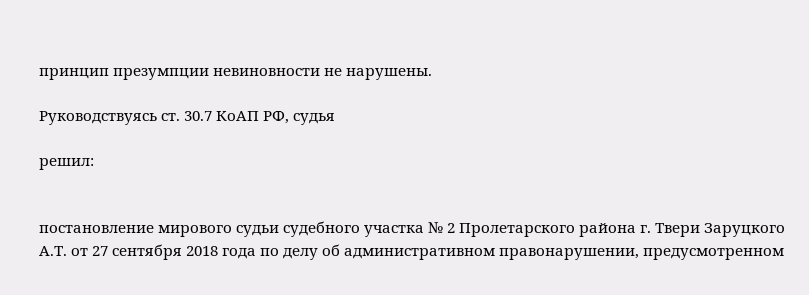принцип презумпции невиновности не нарушены.

Руководствуясь ст. 30.7 КоАП РФ, судья

решил:


постановление мирового судьи судебного участка № 2 Пролетарского района г. Твери Заруцкого А.Т. от 27 сентября 2018 года по делу об административном правонарушении, предусмотренном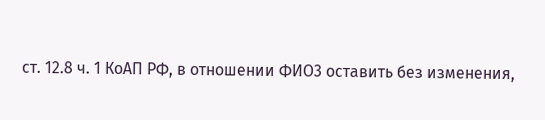ст. 12.8 ч. 1 КоАП РФ, в отношении ФИО3 оставить без изменения,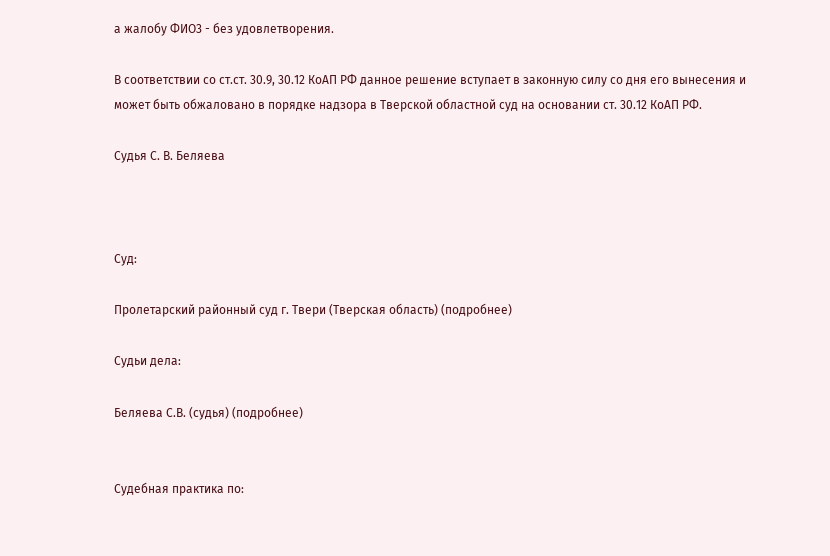а жалобу ФИО3 - без удовлетворения.

В соответствии со ст.ст. 30.9, 30.12 КоАП РФ данное решение вступает в законную силу со дня его вынесения и может быть обжаловано в порядке надзора в Тверской областной суд на основании ст. 30.12 КоАП РФ.

Судья С. В. Беляева



Суд:

Пролетарский районный суд г. Твери (Тверская область) (подробнее)

Судьи дела:

Беляева С.В. (судья) (подробнее)


Судебная практика по: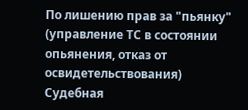По лишению прав за "пьянку" (управление ТС в состоянии опьянения, отказ от освидетельствования)
Судебная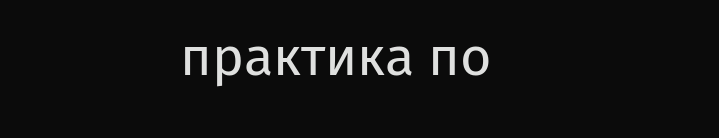практика по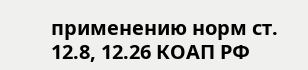применению норм ст. 12.8, 12.26 КОАП РФ